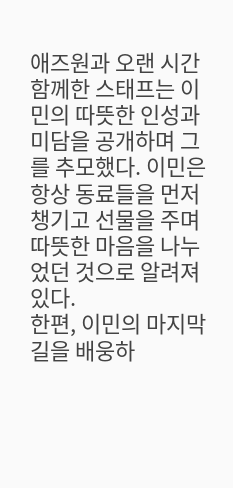애즈원과 오랜 시간 함께한 스태프는 이민의 따뜻한 인성과 미담을 공개하며 그를 추모했다. 이민은 항상 동료들을 먼저 챙기고 선물을 주며 따뜻한 마음을 나누었던 것으로 알려져 있다.
한편, 이민의 마지막 길을 배웅하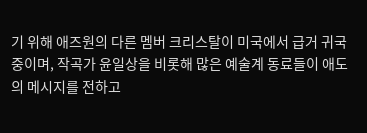기 위해 애즈원의 다른 멤버 크리스탈이 미국에서 급거 귀국 중이며, 작곡가 윤일상을 비롯해 많은 예술계 동료들이 애도의 메시지를 전하고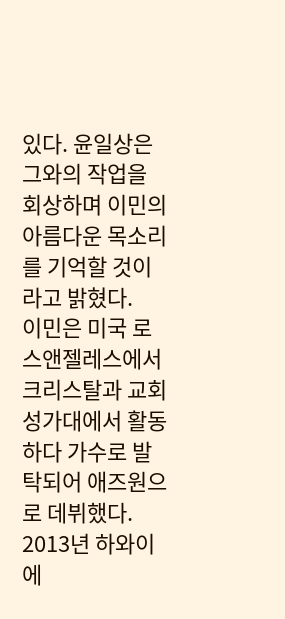있다. 윤일상은 그와의 작업을 회상하며 이민의 아름다운 목소리를 기억할 것이라고 밝혔다.
이민은 미국 로스앤젤레스에서 크리스탈과 교회 성가대에서 활동하다 가수로 발탁되어 애즈원으로 데뷔했다. 2013년 하와이에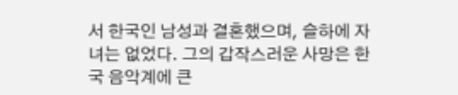서 한국인 남성과 결혼했으며, 슬하에 자녀는 없었다. 그의 갑작스러운 사망은 한국 음악계에 큰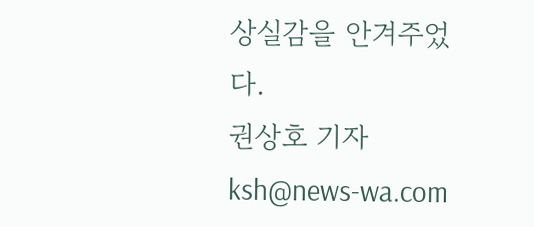상실감을 안겨주었다.
권상호 기자 ksh@news-wa.com